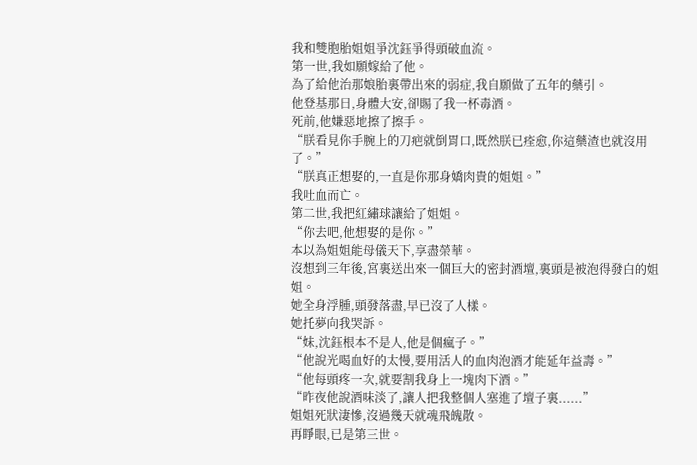我和雙胞胎姐姐爭沈鈺爭得頭破血流。
第一世,我如願嫁給了他。
為了給他治那娘胎裏帶出來的弱症,我自願做了五年的藥引。
他登基那日,身體大安,卻賜了我一杯毒酒。
死前,他嫌惡地擦了擦手。
“朕看見你手腕上的刀疤就倒胃口,既然朕已痊愈,你這藥渣也就沒用了。”
“朕真正想娶的,一直是你那身嬌肉貴的姐姐。”
我吐血而亡。
第二世,我把紅繡球讓給了姐姐。
“你去吧,他想娶的是你。”
本以為姐姐能母儀天下,享盡榮華。
沒想到三年後,宮裏送出來一個巨大的密封酒壇,裏頭是被泡得發白的姐姐。
她全身浮腫,頭發落盡,早已沒了人樣。
她托夢向我哭訴。
“妹,沈鈺根本不是人,他是個瘋子。”
“他說光喝血好的太慢,要用活人的血肉泡酒才能延年益壽。”
“他每頭疼一次,就要割我身上一塊肉下酒。”
“昨夜他說酒味淡了,讓人把我整個人塞進了壇子裏......”
姐姐死狀淒慘,沒過幾天就魂飛魄散。
再睜眼,已是第三世。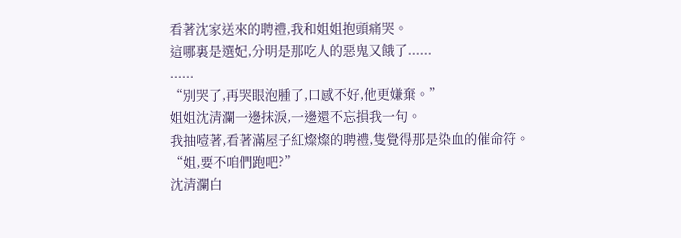看著沈家送來的聘禮,我和姐姐抱頭痛哭。
這哪裏是選妃,分明是那吃人的惡鬼又餓了......
......
“別哭了,再哭眼泡腫了,口感不好,他更嫌棄。”
姐姐沈清瀾一邊抹淚,一邊還不忘損我一句。
我抽噎著,看著滿屋子紅燦燦的聘禮,隻覺得那是染血的催命符。
“姐,要不咱們跑吧?”
沈清瀾白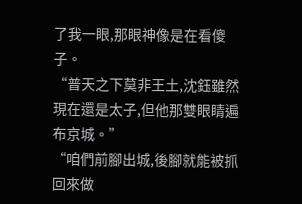了我一眼,那眼神像是在看傻子。
“普天之下莫非王土,沈鈺雖然現在還是太子,但他那雙眼睛遍布京城。”
“咱們前腳出城,後腳就能被抓回來做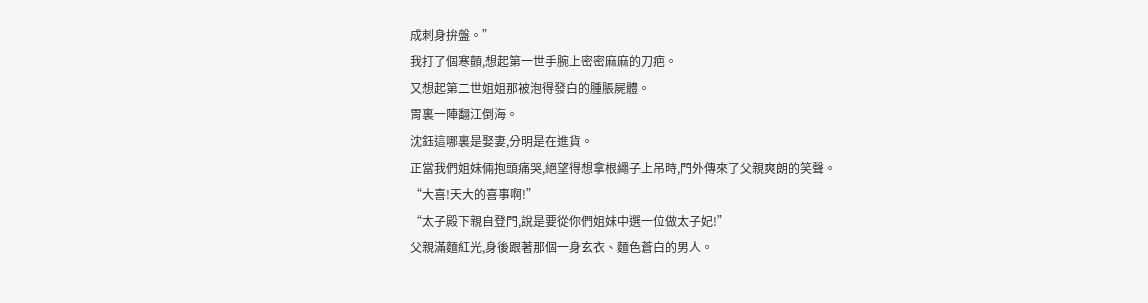成刺身拚盤。”
我打了個寒顫,想起第一世手腕上密密麻麻的刀疤。
又想起第二世姐姐那被泡得發白的腫脹屍體。
胃裏一陣翻江倒海。
沈鈺這哪裏是娶妻,分明是在進貨。
正當我們姐妹倆抱頭痛哭,絕望得想拿根繩子上吊時,門外傳來了父親爽朗的笑聲。
“大喜!天大的喜事啊!”
“太子殿下親自登門,說是要從你們姐妹中選一位做太子妃!”
父親滿麵紅光,身後跟著那個一身玄衣、麵色蒼白的男人。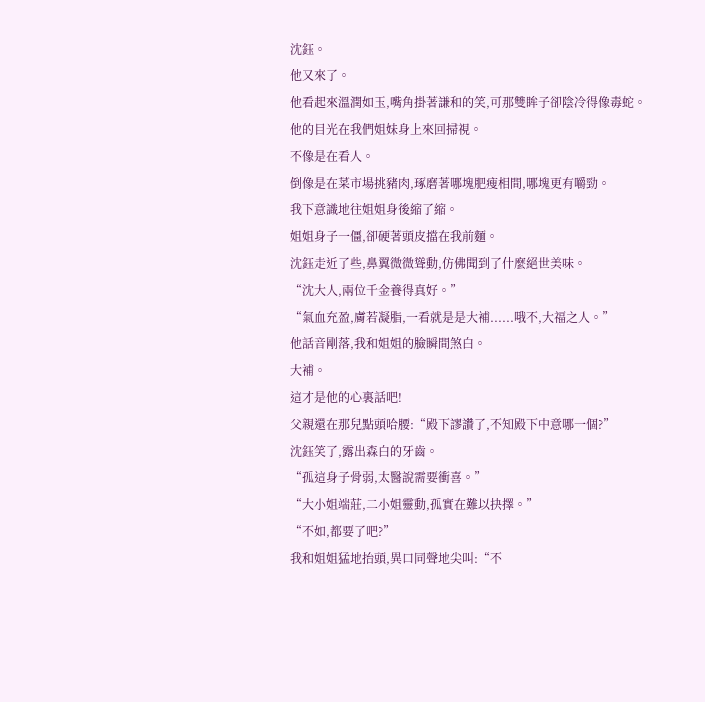沈鈺。
他又來了。
他看起來溫潤如玉,嘴角掛著謙和的笑,可那雙眸子卻陰冷得像毒蛇。
他的目光在我們姐妹身上來回掃視。
不像是在看人。
倒像是在菜市場挑豬肉,琢磨著哪塊肥瘦相間,哪塊更有嚼勁。
我下意識地往姐姐身後縮了縮。
姐姐身子一僵,卻硬著頭皮擋在我前麵。
沈鈺走近了些,鼻翼微微聳動,仿佛聞到了什麼絕世美味。
“沈大人,兩位千金養得真好。”
“氣血充盈,膚若凝脂,一看就是是大補......哦不,大福之人。”
他話音剛落,我和姐姐的臉瞬間煞白。
大補。
這才是他的心裏話吧!
父親還在那兒點頭哈腰:“殿下謬讚了,不知殿下中意哪一個?”
沈鈺笑了,露出森白的牙齒。
“孤這身子骨弱,太醫說需要衝喜。”
“大小姐端莊,二小姐靈動,孤實在難以抉擇。”
“不如,都要了吧?”
我和姐姐猛地抬頭,異口同聲地尖叫:“不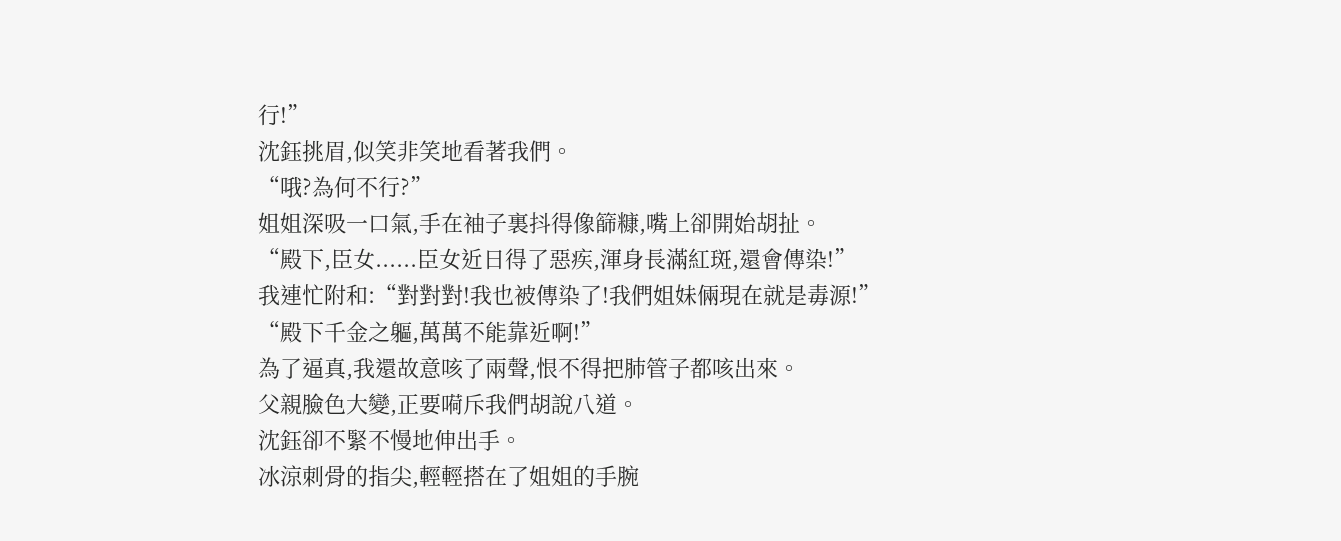行!”
沈鈺挑眉,似笑非笑地看著我們。
“哦?為何不行?”
姐姐深吸一口氣,手在袖子裏抖得像篩糠,嘴上卻開始胡扯。
“殿下,臣女......臣女近日得了惡疾,渾身長滿紅斑,還會傳染!”
我連忙附和:“對對對!我也被傳染了!我們姐妹倆現在就是毒源!”
“殿下千金之軀,萬萬不能靠近啊!”
為了逼真,我還故意咳了兩聲,恨不得把肺管子都咳出來。
父親臉色大變,正要嗬斥我們胡說八道。
沈鈺卻不緊不慢地伸出手。
冰涼刺骨的指尖,輕輕搭在了姐姐的手腕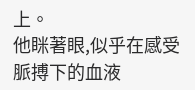上。
他眯著眼,似乎在感受脈搏下的血液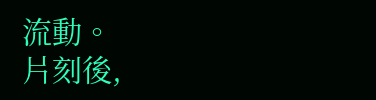流動。
片刻後,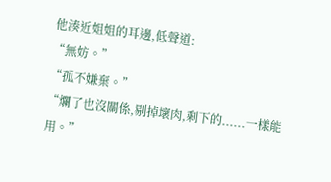他湊近姐姐的耳邊,低聲道:
“無妨。”
“孤不嫌棄。”
“爛了也沒關係,剔掉壞肉,剩下的......一樣能用。”